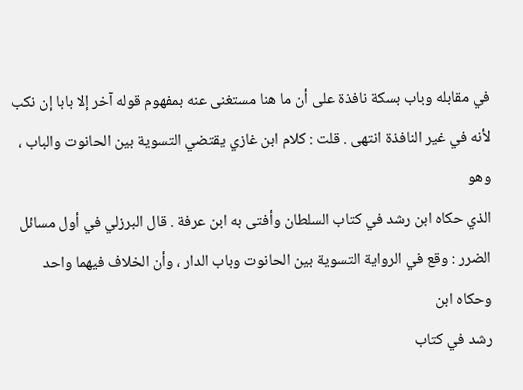في مقابله وباب بسكة نافذة على أن ما هنا مستغنى عنه بمفهوم قوله آخر إلا بابا إن نكب
لأنه في غير النافذة انتهى . قلت : كلام ابن غازي يقتضي التسوية بين الحانوت والباب ، وهو
الذي حكاه ابن رشد في كتاب السلطان وأفتى به ابن عرفة . قال البرزلي في أول مسائل
الضرر : وقع في الرواية التسوية بين الحانوت وباب الدار ، وأن الخلاف فيهما واحد وحكاه ابن
رشد في كتاب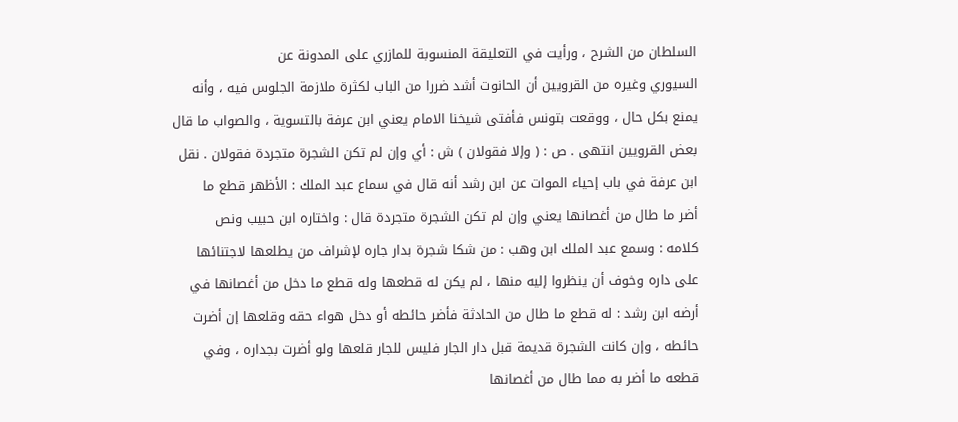السلطان من الشرح ، ورأيت في التعليقة المنسوبة للمازري على المدونة عن
السيوري وغيره من القرويين أن الحانوت أشد ضررا من الباب لكثرة ملازمة الجلوس فيه ، وأنه
يمنع بكل حال ، ووقعت بتونس فأفتى شيخنا الامام يعني ابن عرفة بالتسوية ، والصواب ما قال
بعض القرويين انتهى . ص : ( وإلا فقولان ) ش : أي وإن لم تكن الشجرة متجردة فقولان . نقل
ابن عرفة في باب إحياء الموات عن ابن رشد أنه قال في سماع عبد الملك : الأظهر قطع ما
أضر ما طال من أغصانها يعني وإن لم تكن الشجرة متجردة قال : واختاره ابن حبيب ونص
كلامه : وسمع عبد الملك ابن وهب : من شكا شجرة بدار جاره لإشراف من يطلعها لاجتنائها
على داره وخوف أن ينظروا إليه منها ، لم يكن له قطعها وله قطع ما دخل من أغصانها في
أرضه ابن رشد : له قطع ما طال من الحادثة فأضر حائطه أو دخل هواء حقه وقلعها إن أضرت
حائطه ، وإن كانت الشجرة قديمة قبل دار الجار فليس للجار قلعها ولو أضرت بجداره ، وفي
قطعه ما أضر به مما طال من أغصانها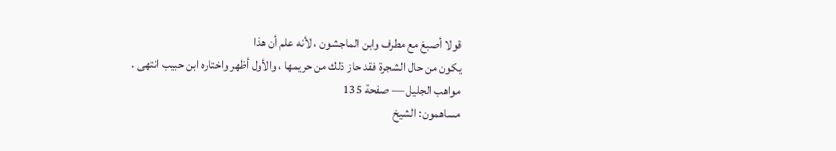قولا أصبغ مع مطرف وابن الماجشون ، لأنه علم أن هذا
يكون من حال الشجرة فقد حاز ذلك من حريمها ، والأول أظهر واختاره ابن حبيب انتهى .
مواهب الجليل — صفحة 135
مساهمون: الشيخ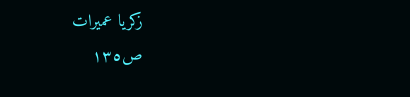زكريا عميرات
ص١٣٥